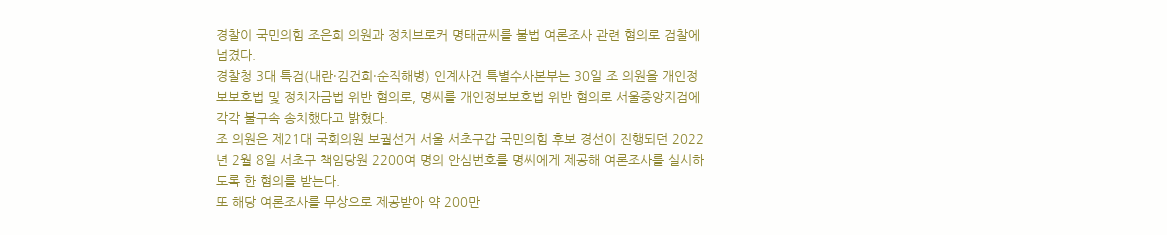경찰이 국민의힘 조은희 의원과 정치브로커 명태균씨를 불법 여론조사 관련 혐의로 검찰에 넘겼다.
경찰청 3대 특검(내란·김건희·순직해병) 인계사건 특별수사본부는 30일 조 의원을 개인정보보호법 및 정치자금법 위반 혐의로, 명씨를 개인정보보호법 위반 혐의로 서울중앙지검에 각각 불구속 송치했다고 밝혔다.
조 의원은 제21대 국회의원 보궐선거 서울 서초구갑 국민의힘 후보 경선이 진행되던 2022년 2월 8일 서초구 책임당원 2200여 명의 안심번호를 명씨에게 제공해 여론조사를 실시하도록 한 혐의를 받는다.
또 해당 여론조사를 무상으로 제공받아 약 200만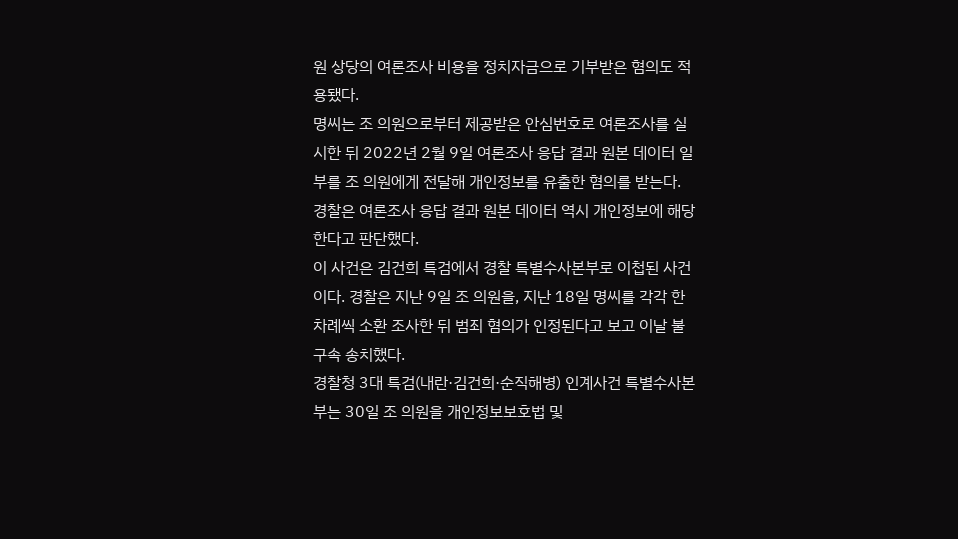원 상당의 여론조사 비용을 정치자금으로 기부받은 혐의도 적용됐다.
명씨는 조 의원으로부터 제공받은 안심번호로 여론조사를 실시한 뒤 2022년 2월 9일 여론조사 응답 결과 원본 데이터 일부를 조 의원에게 전달해 개인정보를 유출한 혐의를 받는다. 경찰은 여론조사 응답 결과 원본 데이터 역시 개인정보에 해당한다고 판단했다.
이 사건은 김건희 특검에서 경찰 특별수사본부로 이첩된 사건이다. 경찰은 지난 9일 조 의원을, 지난 18일 명씨를 각각 한 차례씩 소환 조사한 뒤 범죄 혐의가 인정된다고 보고 이날 불구속 송치했다.
경찰청 3대 특검(내란·김건희·순직해병) 인계사건 특별수사본부는 30일 조 의원을 개인정보보호법 및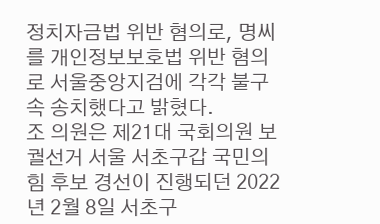정치자금법 위반 혐의로, 명씨를 개인정보보호법 위반 혐의로 서울중앙지검에 각각 불구속 송치했다고 밝혔다.
조 의원은 제21대 국회의원 보궐선거 서울 서초구갑 국민의힘 후보 경선이 진행되던 2022년 2월 8일 서초구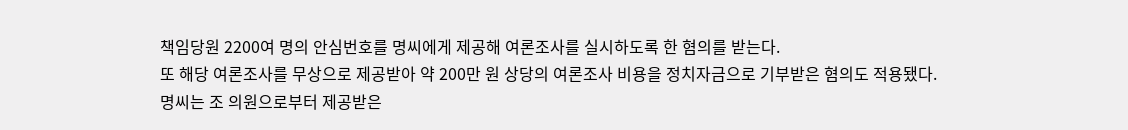책임당원 2200여 명의 안심번호를 명씨에게 제공해 여론조사를 실시하도록 한 혐의를 받는다.
또 해당 여론조사를 무상으로 제공받아 약 200만 원 상당의 여론조사 비용을 정치자금으로 기부받은 혐의도 적용됐다.
명씨는 조 의원으로부터 제공받은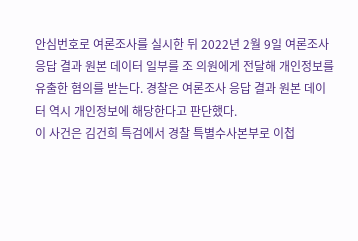안심번호로 여론조사를 실시한 뒤 2022년 2월 9일 여론조사 응답 결과 원본 데이터 일부를 조 의원에게 전달해 개인정보를 유출한 혐의를 받는다. 경찰은 여론조사 응답 결과 원본 데이터 역시 개인정보에 해당한다고 판단했다.
이 사건은 김건희 특검에서 경찰 특별수사본부로 이첩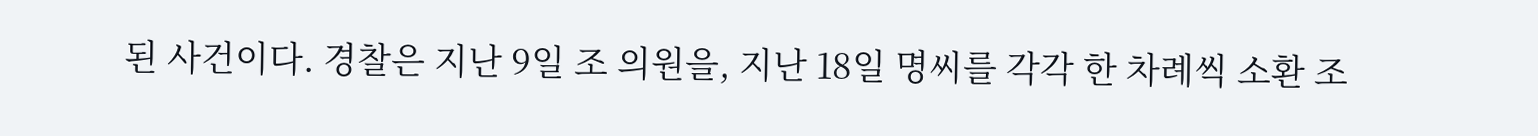된 사건이다. 경찰은 지난 9일 조 의원을, 지난 18일 명씨를 각각 한 차례씩 소환 조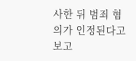사한 뒤 범죄 혐의가 인정된다고 보고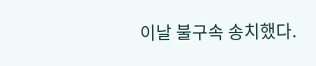이날 불구속 송치했다.